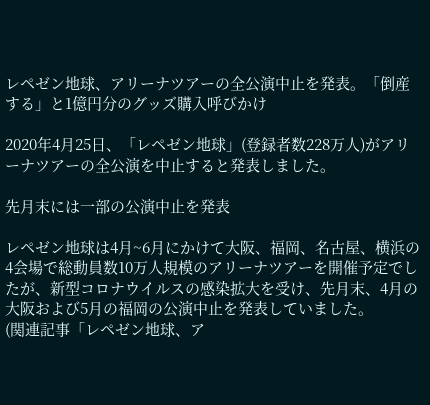レペゼン地球、アリーナツアーの全公演中止を発表。「倒産する」と1億円分のグッズ購入呼びかけ

2020年4月25日、「レペゼン地球」(登録者数228万人)がアリーナツアーの全公演を中止すると発表しました。

先月末には一部の公演中止を発表

レペゼン地球は4月~6月にかけて大阪、福岡、名古屋、横浜の4会場で総動員数10万人規模のアリーナツアーを開催予定でしたが、新型コロナウイルスの感染拡大を受け、先月末、4月の大阪および5月の福岡の公演中止を発表していました。
(関連記事「レペゼン地球、ア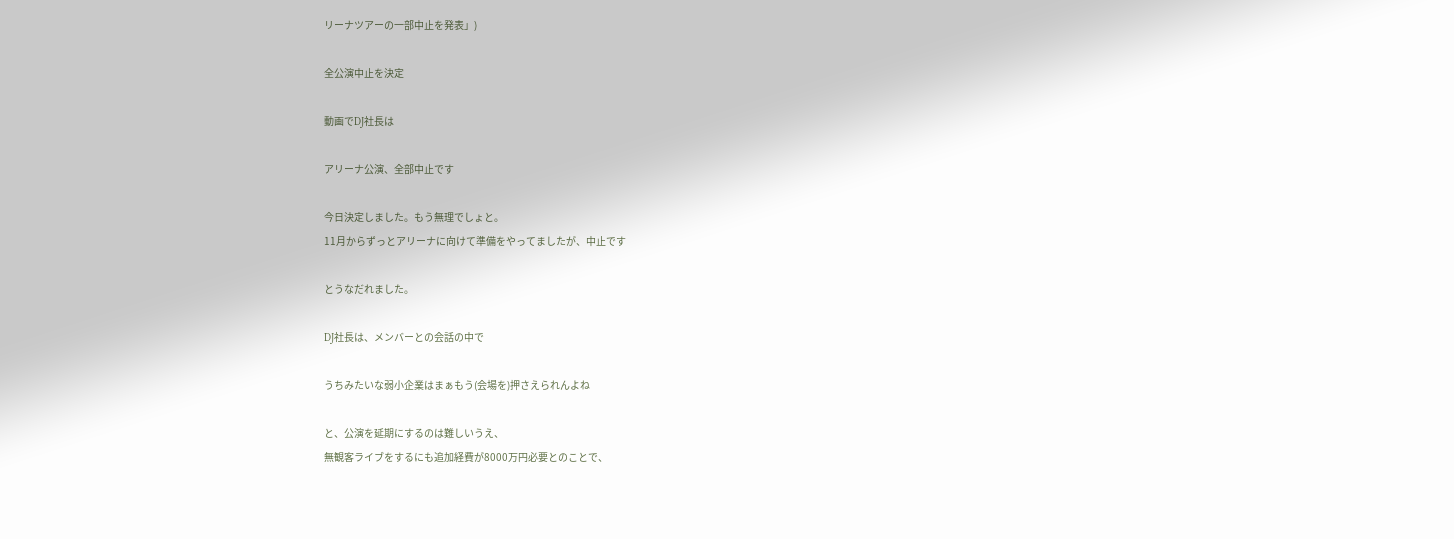リーナツアーの一部中止を発表」)

全公演中止を決定

動画でDJ社長は

アリーナ公演、全部中止です

今日決定しました。もう無理でしょと。
11月からずっとアリーナに向けて準備をやってましたが、中止です

とうなだれました。

DJ社長は、メンバーとの会話の中で

うちみたいな弱小企業はまぁもう(会場を)押さえられんよね

と、公演を延期にするのは難しいうえ、
無観客ライブをするにも追加経費が8000万円必要とのことで、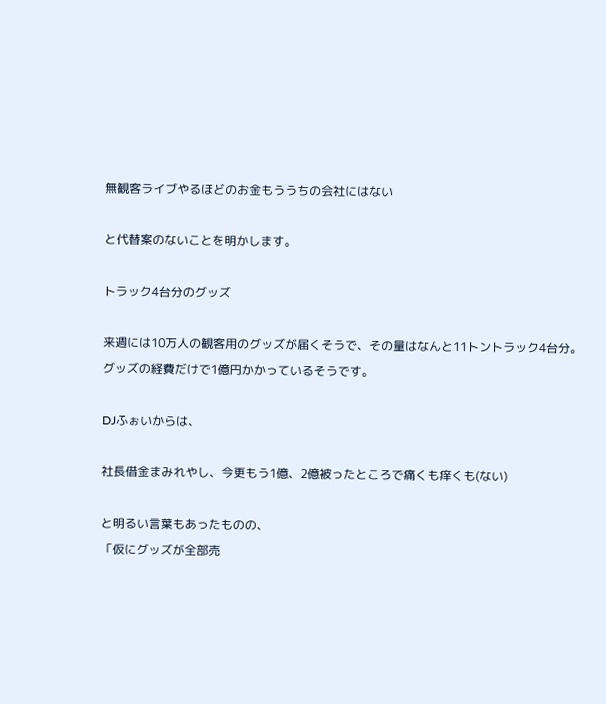無観客ライブやるほどのお金もううちの会社にはない

と代替案のないことを明かします。

トラック4台分のグッズ

来週には10万人の観客用のグッズが届くそうで、その量はなんと11トントラック4台分。
グッズの経費だけで1億円かかっているそうです。

DJふぉいからは、

社長借金まみれやし、今更もう1億、2億被ったところで痛くも痒くも(ない)

と明るい言葉もあったものの、
「仮にグッズが全部売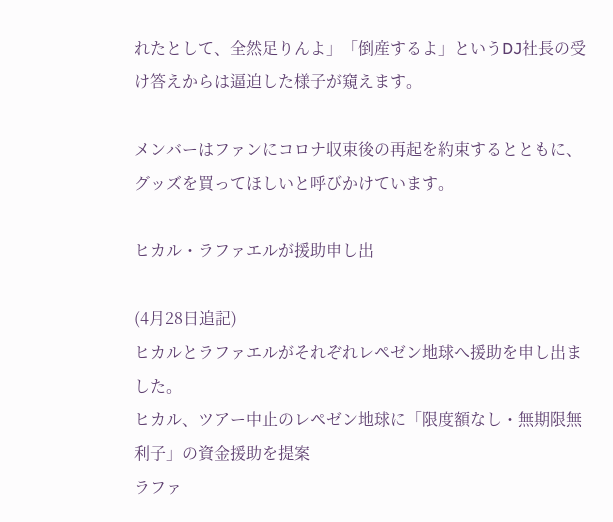れたとして、全然足りんよ」「倒産するよ」というDJ社長の受け答えからは逼迫した様子が窺えます。

メンバーはファンにコロナ収束後の再起を約束するとともに、グッズを買ってほしいと呼びかけています。

ヒカル・ラファエルが援助申し出

(4月28日追記)
ヒカルとラファエルがそれぞれレペゼン地球へ援助を申し出ました。
ヒカル、ツアー中止のレペゼン地球に「限度額なし・無期限無利子」の資金援助を提案
ラファ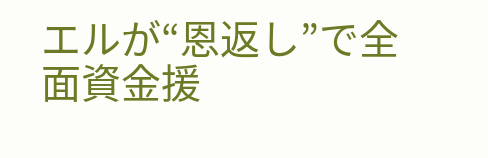エルが“恩返し”で全面資金援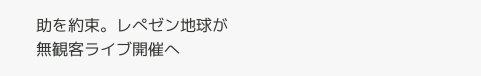助を約束。レぺゼン地球が無観客ライブ開催へ